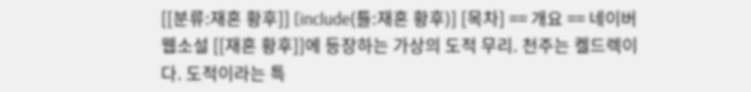[[분류:재혼 황후]] [include(틀:재혼 황후)] [목차] == 개요 == 네이버 웹소설 [[재혼 황후]]에 등장하는 가상의 도적 무리. 천주는 켈드렉이다. 도적이라는 특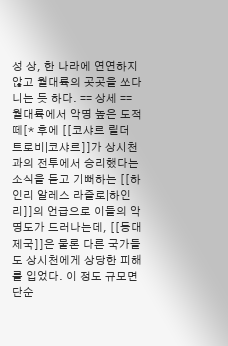성 상, 한 나라에 연연하지 않고 월대륙의 곳곳을 쏘다니는 듯 하다. == 상세 == 월대륙에서 악명 높은 도적떼[* 후에 [[코샤르 릴더 트로비|코샤르]]가 상시천과의 전투에서 승리했다는 소식을 듣고 기뻐하는 [[하인리 알레스 라즐로|하인리]]의 언급으로 이들의 악명도가 드러나는데, [[동대제국]]은 물론 다른 국가들도 상시천에게 상당한 피해를 입었다. 이 정도 규모면 단순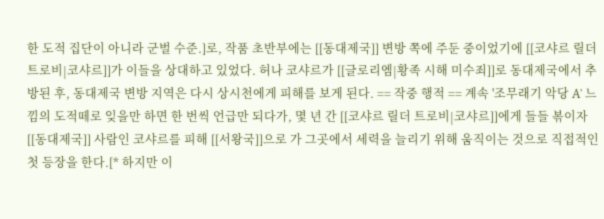한 도적 집단이 아니라 군벌 수준.]로, 작품 초반부에는 [[동대제국]] 변방 쪽에 주둔 중이었기에 [[코샤르 릴더 트로비|코샤르]]가 이들을 상대하고 있었다. 허나 코샤르가 [[글로리엠|황족 시해 미수죄]]로 동대제국에서 추방된 후, 동대제국 변방 지역은 다시 상시천에게 피해를 보게 된다. == 작중 행적 == 계속 '조무래기 악당 A' 느낌의 도적떼로 잊을만 하면 한 번씩 언급만 되다가, 몇 년 간 [[코샤르 릴더 트로비|코샤르]]에게 들들 볶이자 [[동대제국]] 사람인 코샤르를 피해 [[서왕국]]으로 가 그곳에서 세력을 늘리기 위해 움직이는 것으로 직접적인 첫 등장을 한다.[* 하지만 이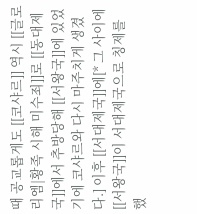때 공교롭게도 [[코샤르]] 역시 [[글로리엠|황족 시해 미수죄]]로 [[동대제국]]에서 추방당해 [[서왕국]]에 있었기에 코샤르와 다시 마주치게 생겼다.] 이후 [[서대제국]]에[* 그 사이에 [[서왕국]]이 서대제국으로 칭제를 했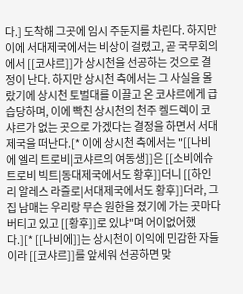다.] 도착해 그곳에 임시 주둔지를 차린다. 하지만 이에 서대제국에서는 비상이 걸렸고, 곧 국무회의에서 [[코샤르]]가 상시천을 선공하는 것으로 결정이 난다. 하지만 상시천 측에서는 그 사실을 몰랐기에 상시천 토벌대를 이끌고 온 코샤르에게 급습당하며, 이에 빡친 상시천의 천주 켈드렉이 코샤르가 없는 곳으로 가겠다는 결정을 하면서 서대제국을 떠난다.[* 이에 상시천 측에서는 "[[나비에 엘리 트로비|코샤르의 여동생]]은 [[소비에슈 트로비 빅트|동대제국에서도 황후]]더니 [[하인리 알레스 라즐로|서대제국에서도 황후]]더라, 그 집 남매는 우리랑 무슨 원한을 졌기에 가는 곳마다 버티고 있고 [[황후]]로 있냐"며 어이없어했다.][* [[나비에]]는 상시천이 이익에 민감한 자들이라 [[코샤르]]를 앞세워 선공하면 맞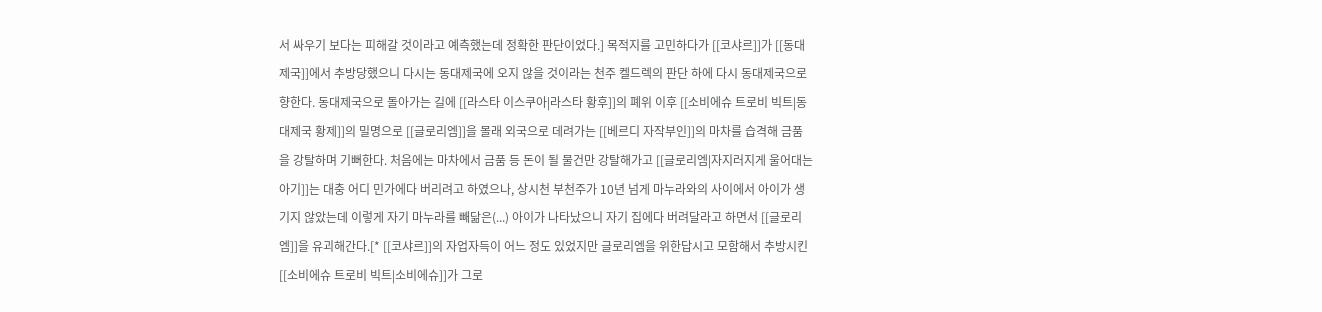서 싸우기 보다는 피해갈 것이라고 예측했는데 정확한 판단이었다.] 목적지를 고민하다가 [[코샤르]]가 [[동대제국]]에서 추방당했으니 다시는 동대제국에 오지 않을 것이라는 천주 켈드렉의 판단 하에 다시 동대제국으로 향한다. 동대제국으로 돌아가는 길에 [[라스타 이스쿠아|라스타 황후]]의 폐위 이후 [[소비에슈 트로비 빅트|동대제국 황제]]의 밀명으로 [[글로리엠]]을 몰래 외국으로 데려가는 [[베르디 자작부인]]의 마차를 습격해 금품을 강탈하며 기뻐한다. 처음에는 마차에서 금품 등 돈이 될 물건만 강탈해가고 [[글로리엠|자지러지게 울어대는 아기]]는 대충 어디 민가에다 버리려고 하였으나, 상시천 부천주가 10년 넘게 마누라와의 사이에서 아이가 생기지 않았는데 이렇게 자기 마누라를 빼닮은(...) 아이가 나타났으니 자기 집에다 버려달라고 하면서 [[글로리엠]]을 유괴해간다.[* [[코샤르]]의 자업자득이 어느 정도 있었지만 글로리엠을 위한답시고 모함해서 추방시킨 [[소비에슈 트로비 빅트|소비에슈]]가 그로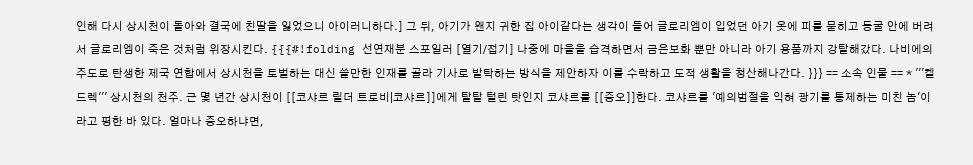인해 다시 상시천이 돌아와 결국에 친딸을 잃었으니 아이러니하다.] 그 뒤, 아기가 왠지 귀한 집 아이같다는 생각이 들어 글로리엠이 입었던 아기 옷에 피를 묻히고 동굴 안에 버려서 글로리엠이 죽은 것처럼 위장시킨다. {{{#!folding 선연재분 스포일러 [열기/접기] 나중에 마을을 습격하면서 금은보화 뿐만 아니라 아기 용품까지 강탈해갔다. 나비에의 주도로 탄생한 제국 연합에서 상시천을 토벌하는 대신 쓸만한 인재를 골라 기사로 발탁하는 방식을 제안하자 이를 수락하고 도적 생활을 청산해나간다. }}} == 소속 인물 == * '''켈드렉''' 상시천의 천주. 근 몇 년간 상시천이 [[코샤르 릴더 트로비|코샤르]]에게 탈탈 털린 탓인지 코샤르를 [[증오]]한다. 코샤르를 '예의범절을 익혀 광기를 통제하는 미친 놈'이라고 평한 바 있다. 얼마나 증오하냐면,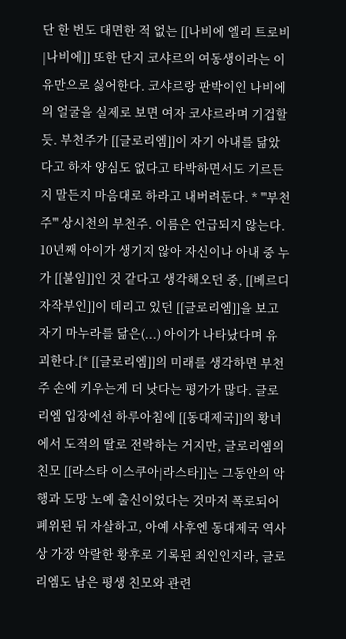단 한 번도 대면한 적 없는 [[나비에 엘리 트로비|나비에]] 또한 단지 코샤르의 여동생이라는 이유만으로 싫어한다. 코샤르랑 판박이인 나비에의 얼굴을 실제로 보면 여자 코샤르라며 기겁할 듯. 부천주가 [[글로리엠]]이 자기 아내를 닮았다고 하자 양심도 없다고 타박하면서도 기르든지 말든지 마음대로 하라고 내버려둔다. * '''부천주''' 상시천의 부천주. 이름은 언급되지 않는다. 10년째 아이가 생기지 않아 자신이나 아내 중 누가 [[불임]]인 것 같다고 생각해오던 중, [[베르디 자작부인]]이 데리고 있던 [[글로리엠]]을 보고 자기 마누라를 닮은(...) 아이가 나타났다며 유괴한다.[* [[글로리엠]]의 미래를 생각하면 부천주 손에 키우는게 더 낫다는 평가가 많다. 글로리엠 입장에선 하루아침에 [[동대제국]]의 황녀에서 도적의 딸로 전락하는 거지만, 글로리엠의 친모 [[라스타 이스쿠아|라스타]]는 그동안의 악행과 도망 노예 출신이었다는 것마저 폭로되어 폐위된 뒤 자살하고, 아예 사후엔 동대제국 역사상 가장 악랄한 황후로 기록된 죄인인지라, 글로리엠도 남은 평생 친모와 관련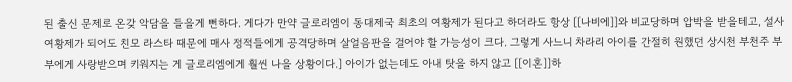된 출신 문제로 온갖 악담을 들을게 뻔하다. 게다가 만약 글로리엠이 동대제국 최초의 여황제가 된다고 하더라도 항상 [[나비에]]와 비교당하며 압박을 받을테고, 설사 여황제가 되어도 친모 라스타 때문에 매사 정적들에게 공격당하며 살얼음판을 걸어야 할 가능성이 크다. 그렇게 사느니 차라리 아이를 간절히 원했던 상시천 부천주 부부에게 사랑받으며 키워지는 게 글로리엠에게 훨씬 나을 상황이다.] 아이가 없는데도 아내 탓을 하지 않고 [[이혼]]하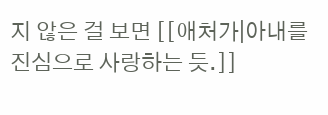지 않은 걸 보면 [[애처가|아내를 진심으로 사랑하는 듯.]]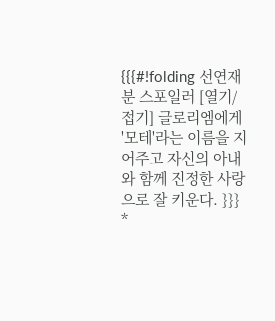{{{#!folding 선연재분 스포일러 [열기/접기] 글로리엠에게 '모테'라는 이름을 지어주고 자신의 아내와 함께 진정한 사랑으로 잘 키운다. }}} *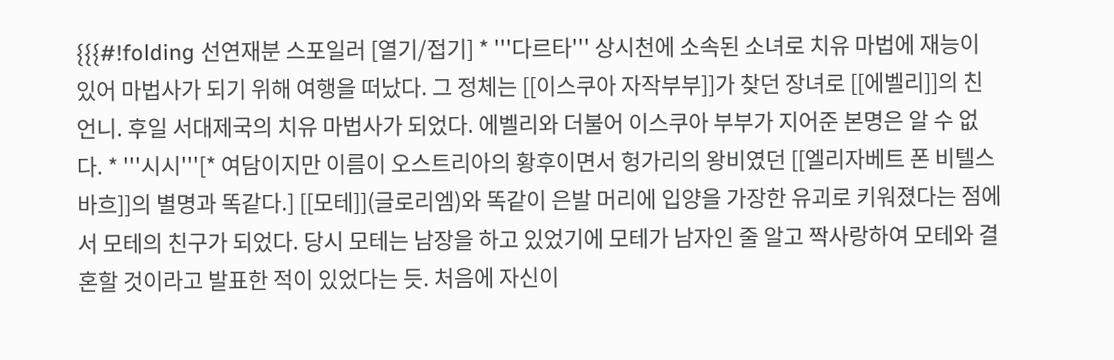{{{#!folding 선연재분 스포일러 [열기/접기] * '''다르타''' 상시천에 소속된 소녀로 치유 마법에 재능이 있어 마법사가 되기 위해 여행을 떠났다. 그 정체는 [[이스쿠아 자작부부]]가 찾던 장녀로 [[에벨리]]의 친언니. 후일 서대제국의 치유 마법사가 되었다. 에벨리와 더불어 이스쿠아 부부가 지어준 본명은 알 수 없다. * '''시시'''[* 여담이지만 이름이 오스트리아의 황후이면서 헝가리의 왕비였던 [[엘리자베트 폰 비텔스바흐]]의 별명과 똑같다.] [[모테]](글로리엠)와 똑같이 은발 머리에 입양을 가장한 유괴로 키워졌다는 점에서 모테의 친구가 되었다. 당시 모테는 남장을 하고 있었기에 모테가 남자인 줄 알고 짝사랑하여 모테와 결혼할 것이라고 발표한 적이 있었다는 듯. 처음에 자신이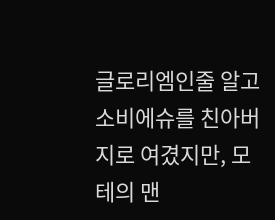글로리엠인줄 알고 소비에슈를 친아버지로 여겼지만, 모테의 맨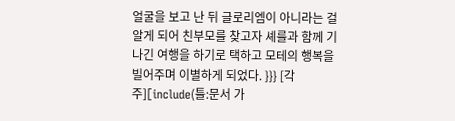얼굴을 보고 난 뒤 글로리엠이 아니라는 걸 알게 되어 친부모를 찾고자 셰를과 함께 기나긴 여행을 하기로 택하고 모테의 행복을 빌어주며 이별하게 되었다. }}} [각주][include(틀:문서 가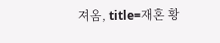져옴, title=재혼 황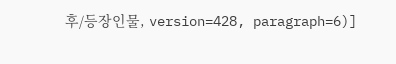후/등장인물, version=428, paragraph=6)]